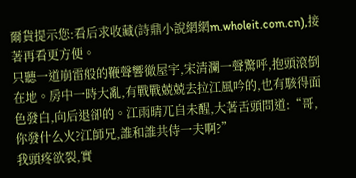爾貨提示您:看后求收藏(詩鼎小說網網m.wholeit.com.cn),接著再看更方便。
只聽一道崩雷般的鞭聲響徹屋宇,宋清瀾一聲驚呼,抱頭滾倒在地。房中一時大亂,有戰戰兢兢去拉江風吟的,也有駭得面色發白,向后退卻的。江雨晴兀自未醒,大著舌頭問道:“哥,你發什么火?江師兄,誰和誰共侍一夫啊?”
我頭疼欲裂,實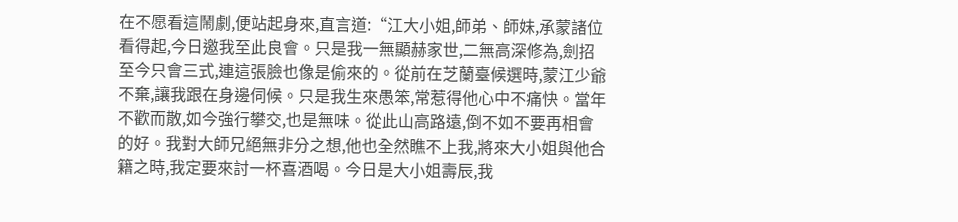在不愿看這鬧劇,便站起身來,直言道:“江大小姐,師弟、師妹,承蒙諸位看得起,今日邀我至此良會。只是我一無顯赫家世,二無高深修為,劍招至今只會三式,連這張臉也像是偷來的。從前在芝蘭臺候選時,蒙江少爺不棄,讓我跟在身邊伺候。只是我生來愚笨,常惹得他心中不痛快。當年不歡而散,如今強行攀交,也是無味。從此山高路遠,倒不如不要再相會的好。我對大師兄絕無非分之想,他也全然瞧不上我,將來大小姐與他合籍之時,我定要來討一杯喜酒喝。今日是大小姐壽辰,我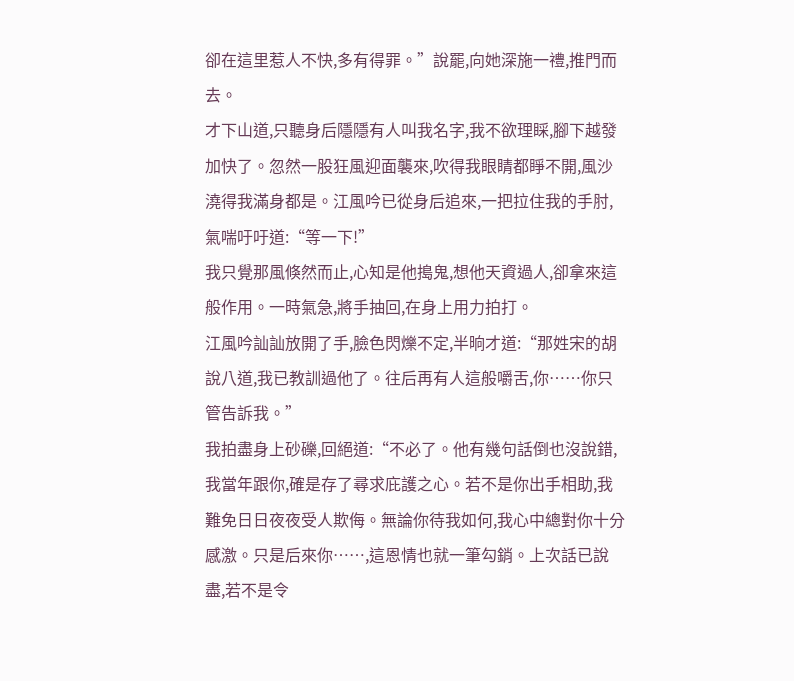卻在這里惹人不快,多有得罪。”說罷,向她深施一禮,推門而去。
才下山道,只聽身后隱隱有人叫我名字,我不欲理睬,腳下越發加快了。忽然一股狂風迎面襲來,吹得我眼睛都睜不開,風沙澆得我滿身都是。江風吟已從身后追來,一把拉住我的手肘,氣喘吁吁道:“等一下!”
我只覺那風倏然而止,心知是他搗鬼,想他天資過人,卻拿來這般作用。一時氣急,將手抽回,在身上用力拍打。
江風吟訕訕放開了手,臉色閃爍不定,半晌才道:“那姓宋的胡說八道,我已教訓過他了。往后再有人這般嚼舌,你……你只管告訴我。”
我拍盡身上砂礫,回絕道:“不必了。他有幾句話倒也沒說錯,我當年跟你,確是存了尋求庇護之心。若不是你出手相助,我難免日日夜夜受人欺侮。無論你待我如何,我心中總對你十分感激。只是后來你……,這恩情也就一筆勾銷。上次話已說盡,若不是令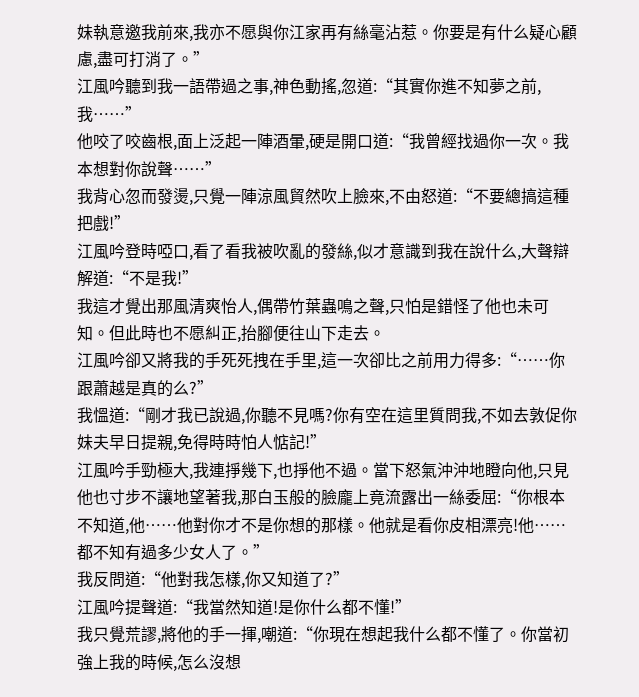妹執意邀我前來,我亦不愿與你江家再有絲毫沾惹。你要是有什么疑心顧慮,盡可打消了。”
江風吟聽到我一語帶過之事,神色動搖,忽道:“其實你進不知夢之前,我……”
他咬了咬齒根,面上泛起一陣酒暈,硬是開口道:“我曾經找過你一次。我本想對你說聲……”
我背心忽而發燙,只覺一陣涼風貿然吹上臉來,不由怒道:“不要總搞這種把戲!”
江風吟登時啞口,看了看我被吹亂的發絲,似才意識到我在說什么,大聲辯解道:“不是我!”
我這才覺出那風清爽怡人,偶帶竹葉蟲鳴之聲,只怕是錯怪了他也未可知。但此時也不愿糾正,抬腳便往山下走去。
江風吟卻又將我的手死死拽在手里,這一次卻比之前用力得多:“……你跟蕭越是真的么?”
我慍道:“剛才我已說過,你聽不見嗎?你有空在這里質問我,不如去敦促你妹夫早日提親,免得時時怕人惦記!”
江風吟手勁極大,我連掙幾下,也掙他不過。當下怒氣沖沖地瞪向他,只見他也寸步不讓地望著我,那白玉般的臉龐上竟流露出一絲委屈:“你根本不知道,他……他對你才不是你想的那樣。他就是看你皮相漂亮!他……都不知有過多少女人了。”
我反問道:“他對我怎樣,你又知道了?”
江風吟提聲道:“我當然知道!是你什么都不懂!”
我只覺荒謬,將他的手一揮,嘲道:“你現在想起我什么都不懂了。你當初強上我的時候,怎么沒想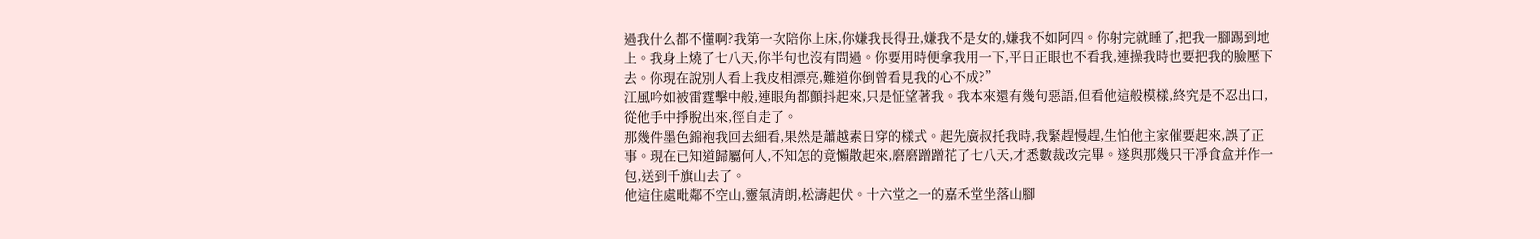過我什么都不懂啊?我第一次陪你上床,你嫌我長得丑,嫌我不是女的,嫌我不如阿四。你射完就睡了,把我一腳踢到地上。我身上燒了七八天,你半句也沒有問過。你要用時便拿我用一下,平日正眼也不看我,連操我時也要把我的臉壓下去。你現在說別人看上我皮相漂亮,難道你倒曾看見我的心不成?”
江風吟如被雷霆擊中般,連眼角都顫抖起來,只是怔望著我。我本來還有幾句惡語,但看他這般模樣,終究是不忍出口,從他手中掙脫出來,徑自走了。
那幾件墨色錦袍我回去細看,果然是蕭越素日穿的樣式。起先廣叔托我時,我緊趕慢趕,生怕他主家催要起來,誤了正事。現在已知道歸屬何人,不知怎的竟懶散起來,磨磨蹭蹭花了七八天,才悉數裁改完畢。遂與那幾只干凈食盒并作一包,送到千旗山去了。
他這住處毗鄰不空山,靈氣清朗,松濤起伏。十六堂之一的嘉禾堂坐落山腳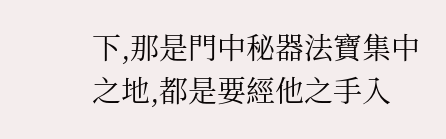下,那是門中秘器法寶集中之地,都是要經他之手入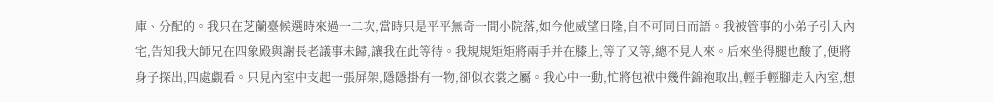庫、分配的。我只在芝蘭臺候選時來過一二次,當時只是平平無奇一間小院落,如今他威望日隆,自不可同日而語。我被管事的小弟子引入內宅,告知我大師兄在四象殿與謝長老議事未歸,讓我在此等待。我規規矩矩將兩手并在膝上,等了又等,總不見人來。后來坐得腿也酸了,便將身子探出,四處覷看。只見內室中支起一張屏架,隱隱掛有一物,卻似衣裳之屬。我心中一動,忙將包袱中幾件錦袍取出,輕手輕腳走入內室,想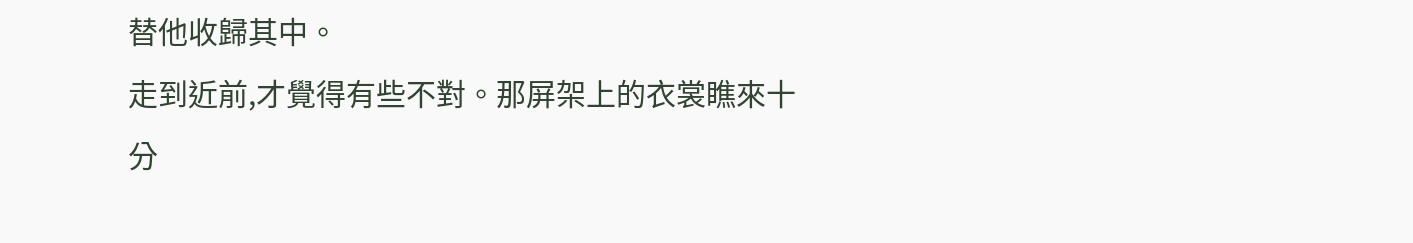替他收歸其中。
走到近前,才覺得有些不對。那屏架上的衣裳瞧來十分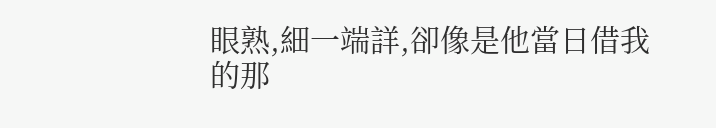眼熟,細一端詳,卻像是他當日借我的那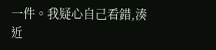一件。我疑心自己看錯,湊近